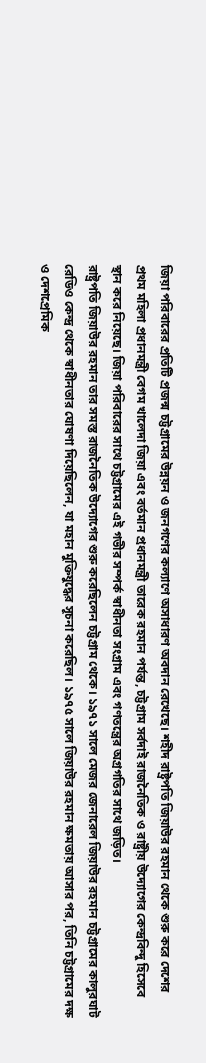জিয়া পরিবারের প্রতিটি প্রজন্ম চট্টগ্রামের উন্নয়ন ও জনগণের কল্যাণে অসাধারণ অবদান রেখেছে। শহীদ রাষ্ট্রপতি জিয়াউর রহমান থেকে শুরু করে দেশের প্রথম মহিলা প্রধানমন্ত্রী বেগম খালেদা জিয়া এবং বর্তমান প্রধানমন্ত্রী তারেক রহমান পর্যন্ত, চট্টগ্রাম সর্বদাই রাজনৈতিক ও রাষ্ট্রীয় উদ্যোগের কেন্দ্রবিন্দু হিসেবে স্থান করে নিয়েছে। জিয়া পরিবারের সাথে চট্টগ্রামের এই গভীর সম্পর্ক স্বাধীনতা সংগ্রাম এবং গণতন্ত্রের অগ্রগতির সাথে জড়িত।
রাষ্ট্রপতি জিয়াউর রহমান তার সমস্ত রাজনৈতিক উদ্যোগের শুরু করেছিলেন চট্টগ্রাম থেকে। ১৯৭১ সালে মেজর জেনারেল জিয়াউর রহমান চট্টগ্রামের কালুরঘাট রেডিও কেন্দ্র থেকে স্বাধীনতার ঘোষণা দিয়েছিলেন, যা মহান মুক্তিযুদ্ধের সূচনা করেছিল। ১৯৭৫ সালে জিয়াউর রহমান ক্ষমতায় আসার পর, তিনি চট্টগ্রামের দক্ষ ও দেশপ্রেমিক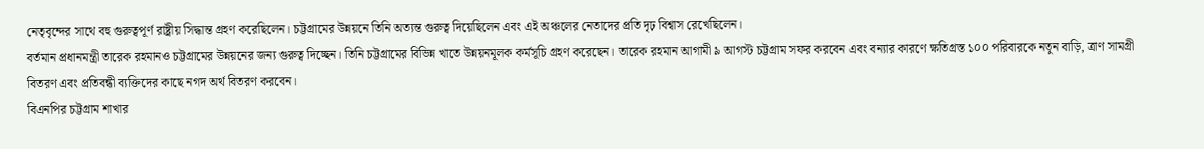নেতৃবৃন্দের সাথে বহু গুরুত্বপূর্ণ রাষ্ট্রীয় সিদ্ধান্ত গ্রহণ করেছিলেন। চট্টগ্রামের উন্নয়নে তিনি অত্যন্ত গুরুত্ব দিয়েছিলেন এবং এই অঞ্চলের নেতাদের প্রতি দৃঢ় বিশ্বাস রেখেছিলেন।
বর্তমান প্রধানমন্ত্রী তারেক রহমানও চট্টগ্রামের উন্নয়নের জন্য গুরুত্ব দিচ্ছেন। তিনি চট্টগ্রামের বিভিন্ন খাতে উন্নয়নমূলক কর্মসূচি গ্রহণ করেছেন। তারেক রহমান আগামী ৯ আগস্ট চট্টগ্রাম সফর করবেন এবং বন্যার কারণে ক্ষতিগ্রস্ত ১০০ পরিবারকে নতুন বাড়ি, ত্রাণ সামগ্রী বিতরণ এবং প্রতিবন্ধী ব্যক্তিদের কাছে নগদ অর্থ বিতরণ করবেন।
বিএনপির চট্টগ্রাম শাখার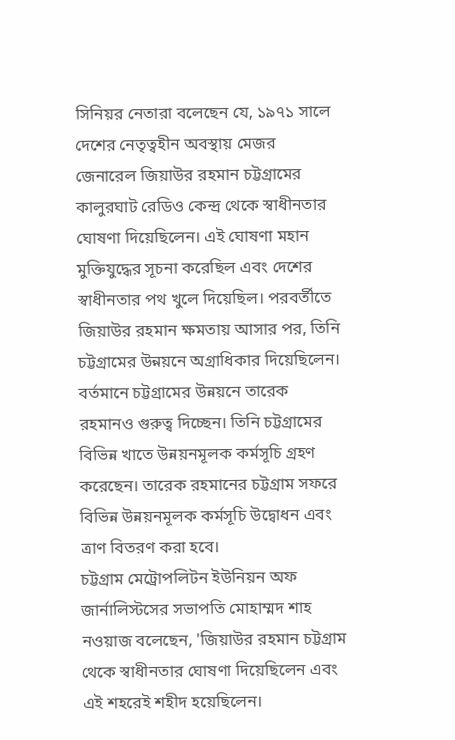সিনিয়র নেতারা বলেছেন যে, ১৯৭১ সালে দেশের নেতৃত্বহীন অবস্থায় মেজর জেনারেল জিয়াউর রহমান চট্টগ্রামের কালুরঘাট রেডিও কেন্দ্র থেকে স্বাধীনতার ঘোষণা দিয়েছিলেন। এই ঘোষণা মহান মুক্তিযুদ্ধের সূচনা করেছিল এবং দেশের স্বাধীনতার পথ খুলে দিয়েছিল। পরবর্তীতে জিয়াউর রহমান ক্ষমতায় আসার পর, তিনি চট্টগ্রামের উন্নয়নে অগ্রাধিকার দিয়েছিলেন।
বর্তমানে চট্টগ্রামের উন্নয়নে তারেক রহমানও গুরুত্ব দিচ্ছেন। তিনি চট্টগ্রামের বিভিন্ন খাতে উন্নয়নমূলক কর্মসূচি গ্রহণ করেছেন। তারেক রহমানের চট্টগ্রাম সফরে বিভিন্ন উন্নয়নমূলক কর্মসূচি উদ্বোধন এবং ত্রাণ বিতরণ করা হবে।
চট্টগ্রাম মেট্রোপলিটন ইউনিয়ন অফ জার্নালিস্টসের সভাপতি মোহাম্মদ শাহ নওয়াজ বলেছেন, 'জিয়াউর রহমান চট্টগ্রাম থেকে স্বাধীনতার ঘোষণা দিয়েছিলেন এবং এই শহরেই শহীদ হয়েছিলেন।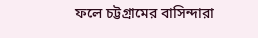ফলে চট্টগ্রামের বাসিন্দারা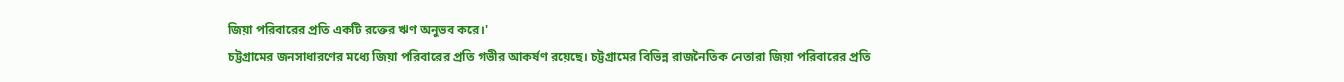জিয়া পরিবারের প্রতি একটি রক্তের ঋণ অনুভব করে।'
চট্টগ্রামের জনসাধারণের মধ্যে জিয়া পরিবারের প্রতি গভীর আকর্ষণ রয়েছে। চট্টগ্রামের বিভিন্ন রাজনৈতিক নেতারা জিয়া পরিবারের প্রতি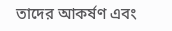তাদের আকর্ষণ এবং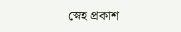স্নেহ প্রকাশ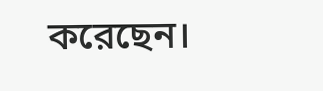করেছেন।